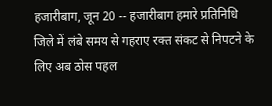हजारीबाग, जून 20 -- हजारीबाग हमारे प्रतिनिधि जिले में लंबे समय से गहराए रक्त संकट से निपटने के लिए अब ठोस पहल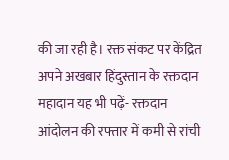की जा रही है। रक्त संकट पर केंद्रित अपने अखबार हिंदुस्तान के रक्तदान महादान यह भी पढ़ें- रक्तदान आंदोलन की रफ्तार में कमी से रांची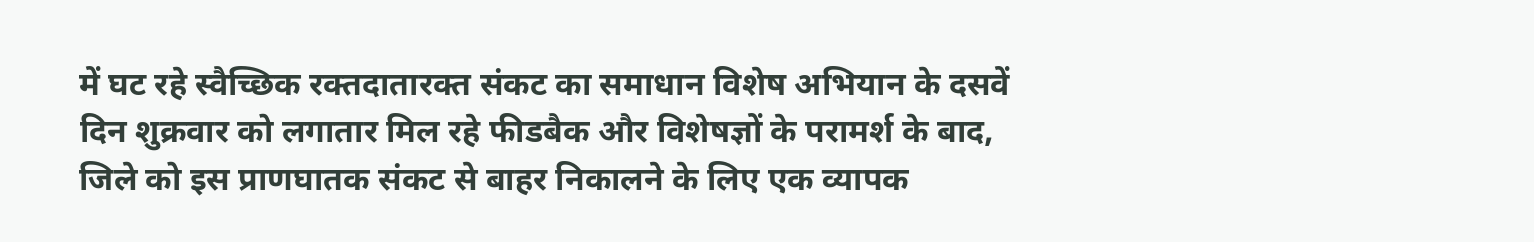में घट रहे स्वैच्छिक रक्तदातारक्त संकट का समाधान विशेष अभियान के दसवें दिन शुक्रवार को लगातार मिल रहे फीडबैक और विशेषज्ञों के परामर्श के बाद, जिले को इस प्राणघातक संकट से बाहर निकालने के लिए एक व्यापक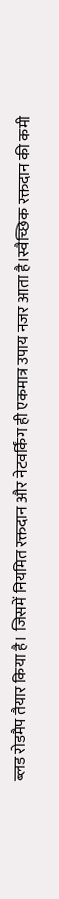ब्लड रोडमैप तैयार किया है। जिसमें नियमित रक्तदान और नेटवर्किंग ही एकमात्र उपाय नजर आता है।स्वैच्छिक रक्तदान की कमी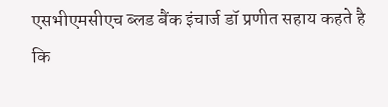एसभीएमसीएच ब्लड बैंक इंचार्ज डॉ प्रणीत सहाय कहते है कि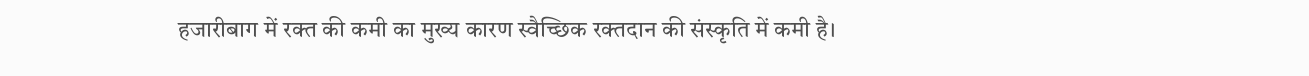हजारीबाग में रक्त की कमी का मुख्य कारण स्वैच्छिक रक्तदान की संस्कृति में कमी है।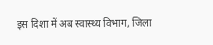इस दिशा में अब स्वास्थ्य विभाग, जिला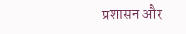प्रशासन और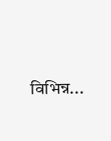विभिन्न...